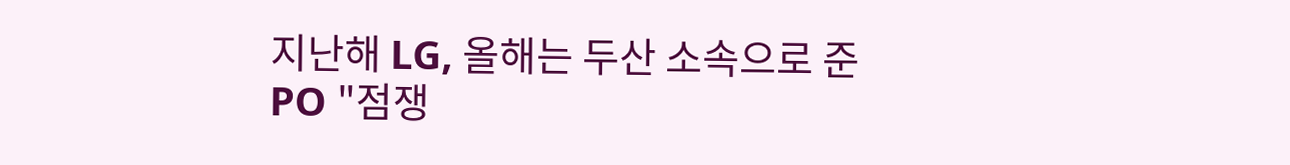지난해 LG, 올해는 두산 소속으로 준PO "점쟁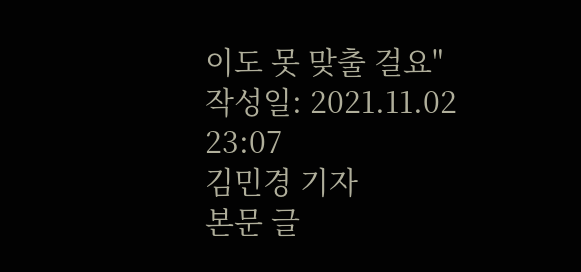이도 못 맞출 걸요"
작성일: 2021.11.02 23:07
김민경 기자
본문 글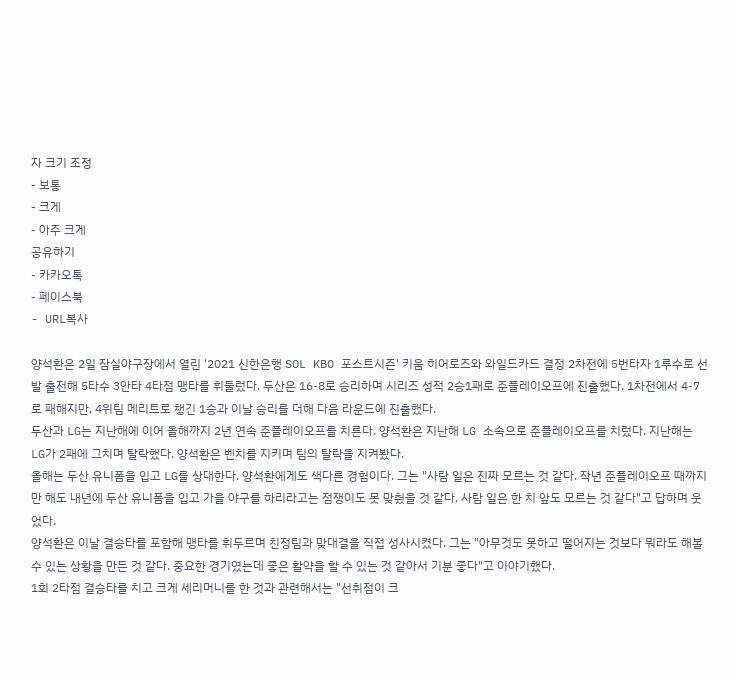자 크기 조정
- 보통
- 크게
- 아주 크게
공유하기
- 카카오톡
- 페이스북
- URL복사

양석환은 2일 잠실야구장에서 열린 '2021 신한은행 SOL KBO 포스트시즌' 키움 히어로즈와 와일드카드 결정 2차전에 5번타자 1루수로 선발 출전해 5타수 3안타 4타점 맹타를 휘둘렀다. 두산은 16-8로 승리하며 시리즈 성적 2승1패로 준플레이오프에 진출했다. 1차전에서 4-7로 패해지만, 4위팀 메리트로 챙긴 1승과 이날 승리를 더해 다음 라운드에 진출했다.
두산과 LG는 지난해에 이어 올해까지 2년 연속 준플레이오프를 치른다. 양석환은 지난해 LG 소속으로 준플레이오프를 치렀다. 지난해는 LG가 2패에 그치며 탈락했다. 양석환은 벤치를 지키며 팀의 탈락을 지켜봤다.
올해는 두산 유니폼을 입고 LG를 상대한다. 양석환에게도 색다른 경험이다. 그는 "사람 일은 진짜 모르는 것 같다. 작년 준플레이오프 때까지만 해도 내년에 두산 유니폼을 입고 가을 야구를 하리라고는 점쟁이도 못 맞췄을 것 같다. 사람 일은 한 치 앞도 모르는 것 같다"고 답하며 웃었다.
양석환은 이날 결승타를 포함해 맹타를 휘두르며 친정팀과 맞대결을 직접 성사시켰다. 그는 "아무것도 못하고 떨어지는 것보다 뭐라도 해볼 수 있는 상황을 만든 것 같다. 중요한 경기였는데 좋은 활약을 할 수 있는 것 같아서 기분 좋다"고 이야기했다.
1회 2타점 결승타를 치고 크게 세리머니를 한 것과 관련해서는 "선취점이 크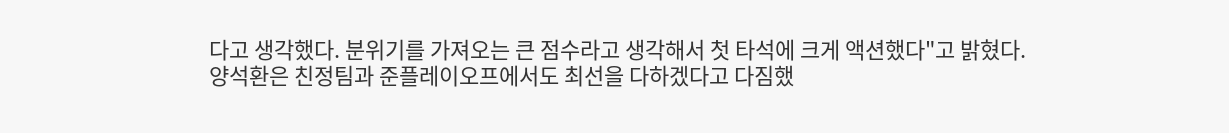다고 생각했다. 분위기를 가져오는 큰 점수라고 생각해서 첫 타석에 크게 액션했다"고 밝혔다.
양석환은 친정팀과 준플레이오프에서도 최선을 다하겠다고 다짐했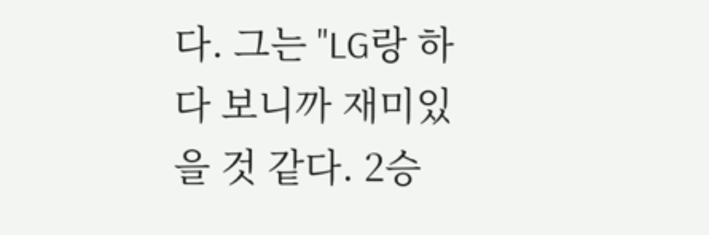다. 그는 "LG랑 하다 보니까 재미있을 것 같다. 2승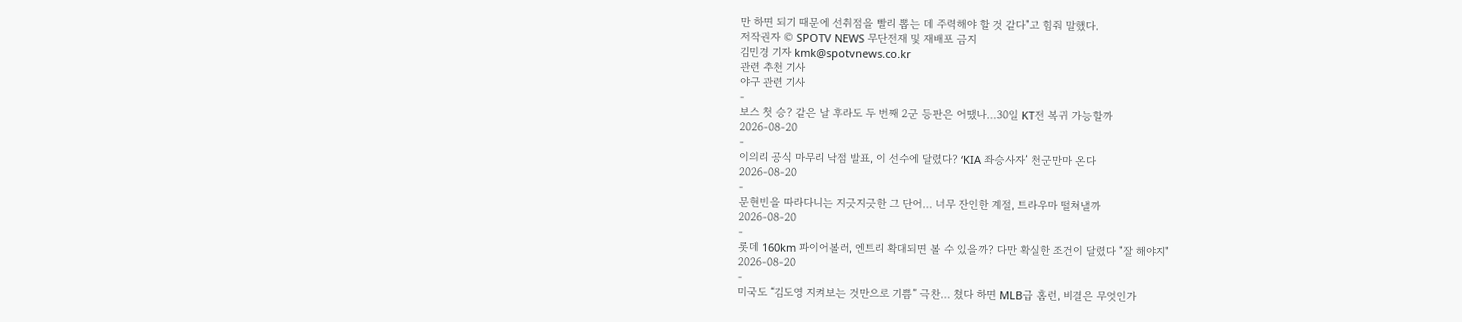만 하면 되기 때문에 선취점을 빨리 뽑는 데 주력해야 할 것 같다"고 힘줘 말했다.
저작권자 © SPOTV NEWS 무단전재 및 재배포 금지
김민경 기자 kmk@spotvnews.co.kr
관련 추천 기사
야구 관련 기사
-
보스 첫 승? 같은 날 후라도 두 번째 2군 등판은 어땠나…30일 KT전 복귀 가능할까
2026-08-20
-
이의리 공식 마무리 낙점 발표, 이 선수에 달렸다? ‘KIA 좌승사자’ 천군만마 온다
2026-08-20
-
문현빈을 따라다니는 지긋지긋한 그 단어… 너무 잔인한 계절, 트라우마 떨쳐낼까
2026-08-20
-
롯데 160km 파이어볼러, 엔트리 확대되면 볼 수 있을까? 다만 확실한 조건이 달렸다 "잘 해야지"
2026-08-20
-
미국도 “김도영 지켜보는 것만으로 기쁨” 극찬… 쳤다 하면 MLB급 홈런, 비결은 무엇인가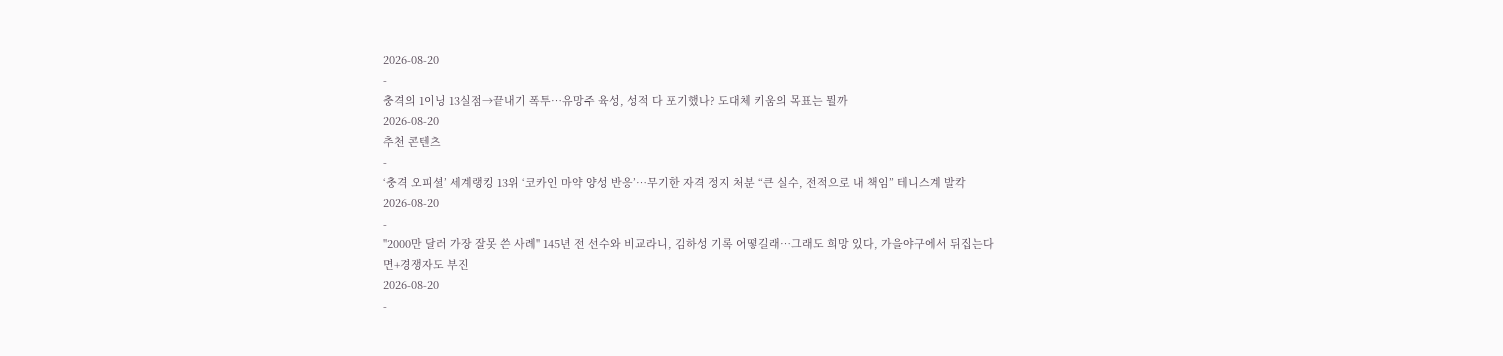2026-08-20
-
충격의 1이닝 13실점→끝내기 폭투…유망주 육성, 성적 다 포기했나? 도대체 키움의 목표는 뭘까
2026-08-20
추천 콘텐츠
-
‘충격 오피셜’ 세계랭킹 13위 ‘코카인 마약 양성 반응’…무기한 자격 정지 처분 “큰 실수, 전적으로 내 책임” 테니스계 발칵
2026-08-20
-
"2000만 달러 가장 잘못 쓴 사례" 145년 전 선수와 비교라니, 김하성 기록 어떻길래…그래도 희망 있다, 가을야구에서 뒤집는다면+경쟁자도 부진
2026-08-20
-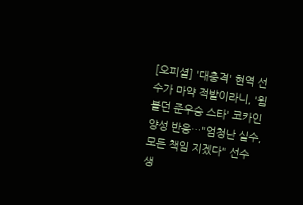[오피셜] '대충격' 현역 선수가 마약 적발이라니, '윔블던 준우승 스타' 코카인 양성 반응…"엄청난 실수, 모든 책임 지겠다" 선수 생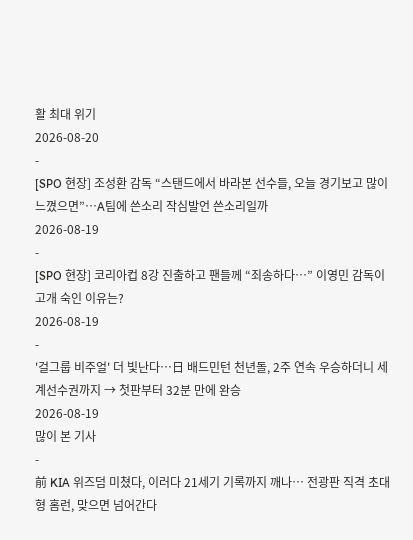활 최대 위기
2026-08-20
-
[SPO 현장] 조성환 감독 “스탠드에서 바라본 선수들, 오늘 경기보고 많이 느꼈으면”…A팀에 쓴소리 작심발언 쓴소리일까
2026-08-19
-
[SPO 현장] 코리아컵 8강 진출하고 팬들께 “죄송하다…” 이영민 감독이 고개 숙인 이유는?
2026-08-19
-
'걸그룹 비주얼' 더 빛난다…日 배드민턴 천년돌, 2주 연속 우승하더니 세계선수권까지 → 첫판부터 32분 만에 완승
2026-08-19
많이 본 기사
-
前 KIA 위즈덤 미쳤다, 이러다 21세기 기록까지 깨나… 전광판 직격 초대형 홈런, 맞으면 넘어간다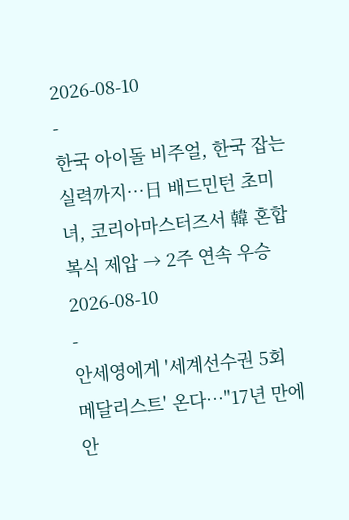2026-08-10
-
한국 아이돌 비주얼, 한국 잡는 실력까지…日 배드민턴 초미녀, 코리아마스터즈서 韓 혼합복식 제압 → 2주 연속 우승
2026-08-10
-
안세영에게 '세계선수권 5회 메달리스트' 온다…"17년 만에 안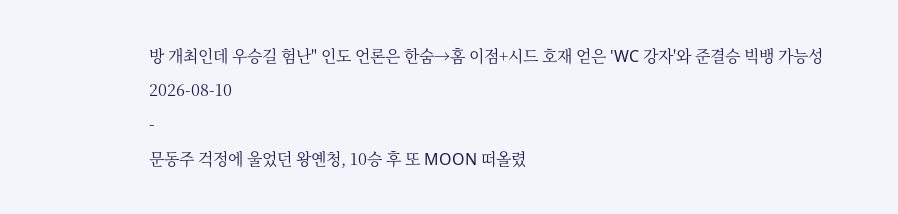방 개최인데 우승길 험난" 인도 언론은 한숨→홈 이점+시드 호재 얻은 'WC 강자'와 준결승 빅뱅 가능성
2026-08-10
-
문동주 걱정에 울었던 왕옌청, 10승 후 또 MOON 떠올렸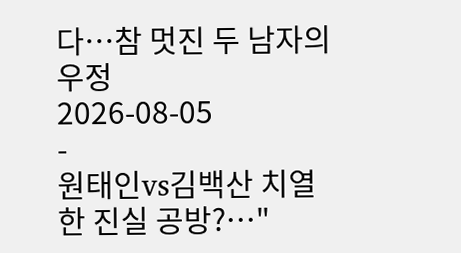다…참 멋진 두 남자의 우정
2026-08-05
-
원태인vs김백산 치열한 진실 공방?…"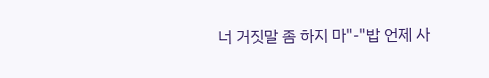너 거짓말 좀 하지 마"-"밥 언제 사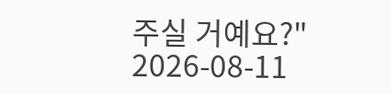주실 거예요?"
2026-08-11